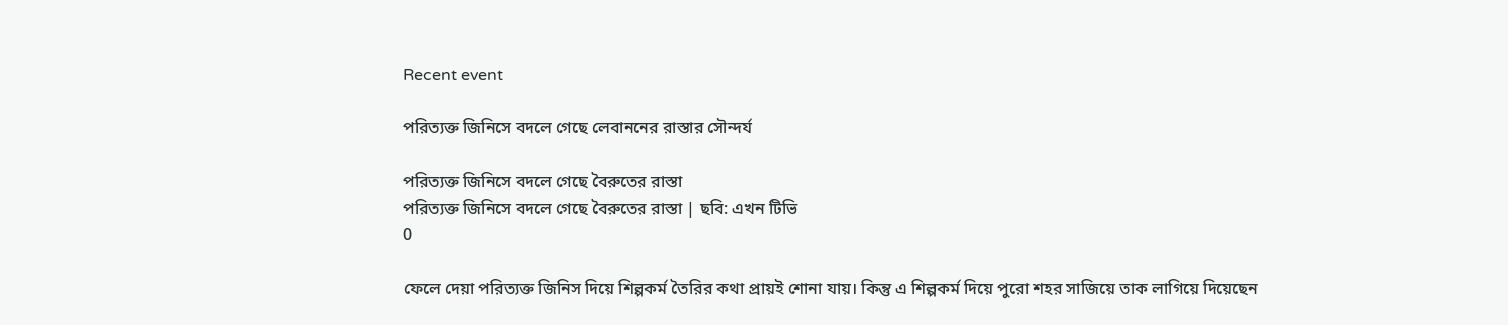Recent event

পরিত্যক্ত জিনিসে বদলে গেছে লেবাননের রাস্তার সৌন্দর্য

পরিত্যক্ত জিনিসে বদলে গেছে বৈরুতের রাস্তা
পরিত্যক্ত জিনিসে বদলে গেছে বৈরুতের রাস্তা | ছবি: এখন টিভি
0

ফেলে দেয়া পরিত্যক্ত জিনিস দিয়ে শিল্পকর্ম তৈরির কথা প্রায়ই শোনা যায়। কিন্তু এ শিল্পকর্ম দিয়ে পুরো শহর সাজিয়ে তাক লাগিয়ে দিয়েছেন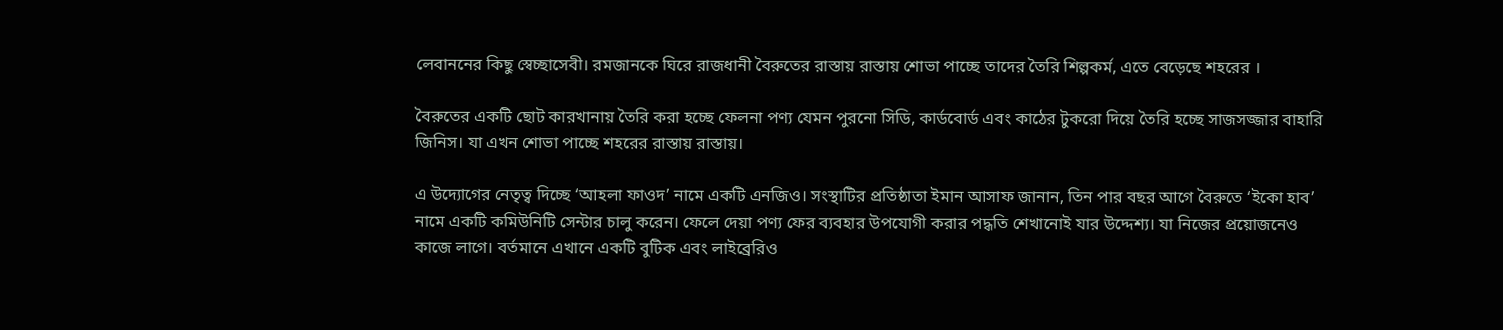লেবাননের কিছু স্বেচ্ছাসেবী। রমজানকে ঘিরে রাজধানী বৈরুতের রাস্তায় রাস্তায় শোভা পাচ্ছে তাদের তৈরি শিল্পকর্ম, এতে বেড়েছে শহরের ।

বৈরুতের একটি ছোট কারখানায় তৈরি করা হচ্ছে ফেলনা পণ্য যেমন পুরনো সিডি, কার্ডবোর্ড এবং কাঠের টুকরো দিয়ে তৈরি হচ্ছে সাজসজ্জার বাহারি জিনিস। যা এখন শোভা পাচ্ছে শহরের রাস্তায় রাস্তায়।

এ উদ্যোগের নেতৃত্ব দিচ্ছে ‘আহলা ফাওদ’ নামে একটি এনজিও। সংস্থাটির প্রতিষ্ঠাতা ইমান আসাফ জানান, তিন পার বছর আগে বৈরুতে ‘ইকো হাব’ নামে একটি কমিউনিটি সেন্টার চালু করেন। ফেলে দেয়া পণ্য ফের ব্যবহার উপযোগী করার পদ্ধতি শেখানোই যার উদ্দেশ্য। যা নিজের প্রয়োজনেও কাজে লাগে। বর্তমানে এখানে একটি বুটিক এবং লাইব্রেরিও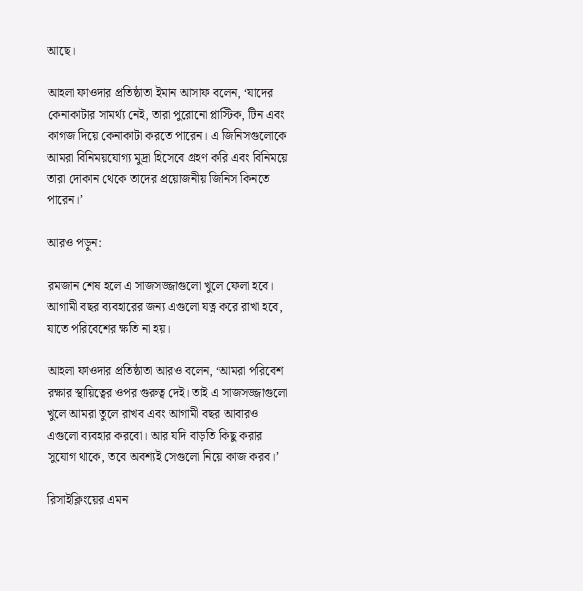আছে।

আহলা ফাওদার প্রতিষ্ঠাতা ইমান আসাফ বলেন, ‘যাদের কেনাকাটার সামর্থ্য নেই, তারা পুরোনো প্লাস্টিক, টিন এবং কাগজ দিয়ে কেনাকাটা করতে পারেন। এ জিনিসগুলোকে আমরা বিনিময়যোগ্য মুদ্রা হিসেবে গ্রহণ করি এবং বিনিময়ে তারা দোকান থেকে তাদের প্রয়োজনীয় জিনিস কিনতে পারেন।’

আরও পড়ুন:

রমজান শেষ হলে এ সাজসজ্জাগুলো খুলে ফেলা হবে। আগামী বছর ব্যবহারের জন্য এগুলো যত্ন করে রাখা হবে, যাতে পরিবেশের ক্ষতি না হয়।

আহলা ফাওদার প্রতিষ্ঠাতা আরও বলেন, ‘আমরা পরিবেশ রক্ষার স্থায়িত্বের ওপর গুরুত্ব দেই। তাই এ সাজসজ্জাগুলো খুলে আমরা তুলে রাখব এবং আগামী বছর আবারও এগুলো ব্যবহার করবো। আর যদি বাড়তি কিছু করার সুযোগ থাকে, তবে অবশ্যই সেগুলো নিয়ে কাজ করব।’

রিসাইক্লিংয়ের এমন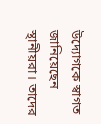উদ্যোগকে স্বাগত জানিয়েছেন স্থানীয়রা। তাদের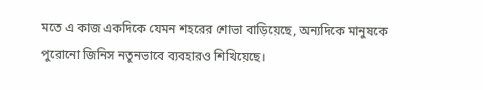মতে এ কাজ একদিকে যেমন শহরের শোভা বাড়িয়েছে, অন্যদিকে মানুষকে পুরোনো জিনিস নতুনভাবে ব্যবহারও শিখিয়েছে।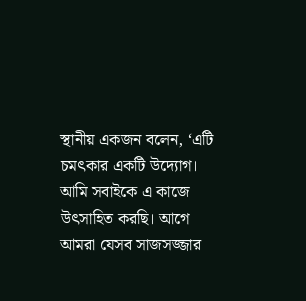স্থানীয় একজন বলেন, ‘এটি চমৎকার একটি উদ্যোগ। আমি সবাইকে এ কাজে উৎসাহিত করছি। আগে আমরা যেসব সাজসজ্জার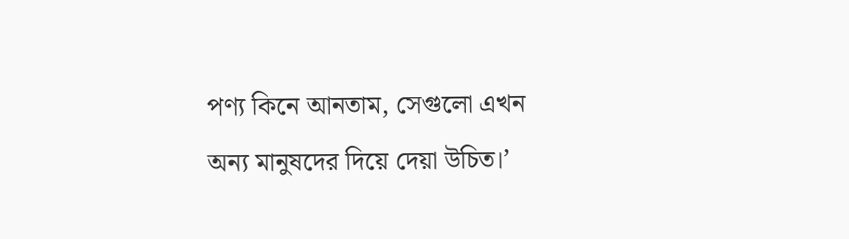পণ্য কিনে আনতাম, সেগুলো এখন অন্য মানুষদের দিয়ে দেয়া উচিত।’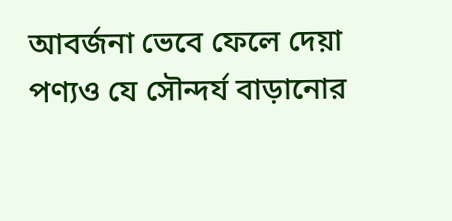আবর্জনা ভেবে ফেলে দেয়া পণ্যও যে সৌন্দর্য বাড়ানোর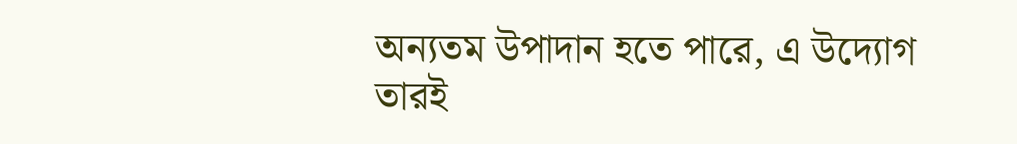অন্যতম উপাদান হতে পারে, এ উদ্যোগ তারই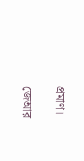প্রমাণ।

জেআর